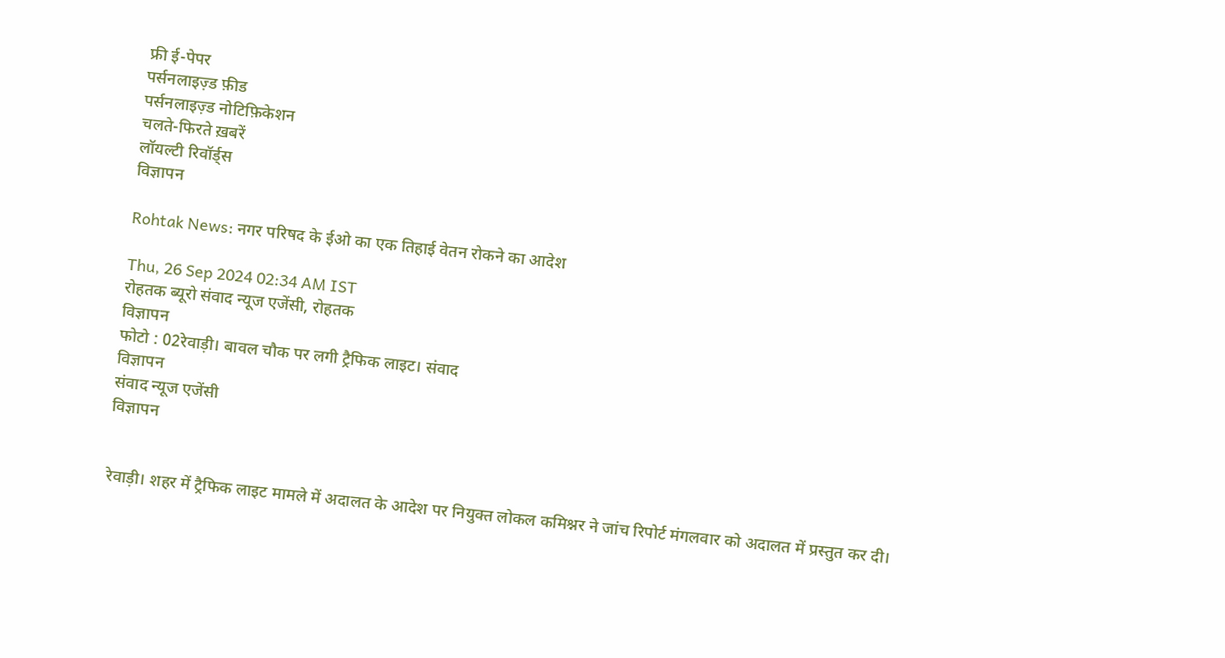फ्री ई-पेपर
पर्सनलाइज़्ड फ़ीड
पर्सनलाइज़्ड नोटिफ़िकेशन
चलते-फिरते ख़बरें
लॉयल्टी रिवॉर्ड्स
विज्ञापन

Rohtak News: नगर परिषद के ईओ का एक तिहाई वेतन रोकने का आदेश

Thu, 26 Sep 2024 02:34 AM IST
रोहतक ब्यूरो संवाद न्यूज एजेंसी, रोहतक
विज्ञापन
फोटो : 02रेवाड़ी। बावल चौक पर लगी ट्रैफिक लाइट। संवाद
विज्ञापन
संवाद न्यूज एजेंसी
विज्ञापन


रेवाड़ी। शहर में ट्रैफिक लाइट मामले में अदालत के आदेश पर नियुक्त लोकल कमिश्नर ने जांच रिपोर्ट मंगलवार को अदालत में प्रस्तुत कर दी।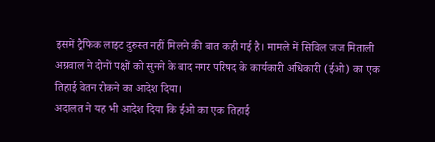इसमें ट्रैफिक लाइट दुरुस्त नहीं मिलने की बात कही गई है। मामले में सिविल जज मिताली अग्रवाल ने दोनों पक्षों को सुनने के बाद नगर परिषद के कार्यकारी अधिकारी (ईओ) का एक तिहाई वेतन रोकने का आदेश दिया।
अदालत ने यह भी आदेश दिया कि ईओ का एक तिहाई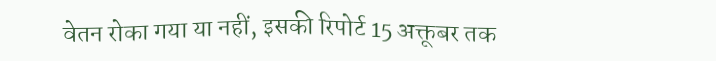वेतन रोका गया या नहीं, इसकी रिपोर्ट 15 अक्तूबर तक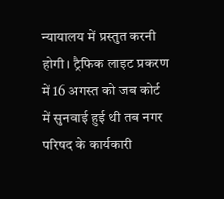न्यायालय में प्रस्तुत करनी होगी। ट्रैफिक लाइट प्रकरण में 16 अगस्त को जब कोर्ट में सुनवाई हुई थी तब नगर परिषद के कार्यकारी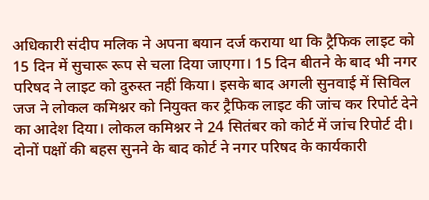अधिकारी संदीप मलिक ने अपना बयान दर्ज कराया था कि ट्रैफिक लाइट को 15 दिन में सुचारू रूप से चला दिया जाएगा। 15 दिन बीतने के बाद भी नगर परिषद ने लाइट को दुरुस्त नहीं किया। इसके बाद अगली सुनवाई में सिविल जज ने लोकल कमिश्नर को नियुक्त कर ट्रैफिक लाइट की जांच कर रिपोर्ट देने का आदेश दिया। लोकल कमिश्नर ने 24 सितंबर को कोर्ट में जांच रिपोर्ट दी। दोनों पक्षों की बहस सुनने के बाद कोर्ट ने नगर परिषद के कार्यकारी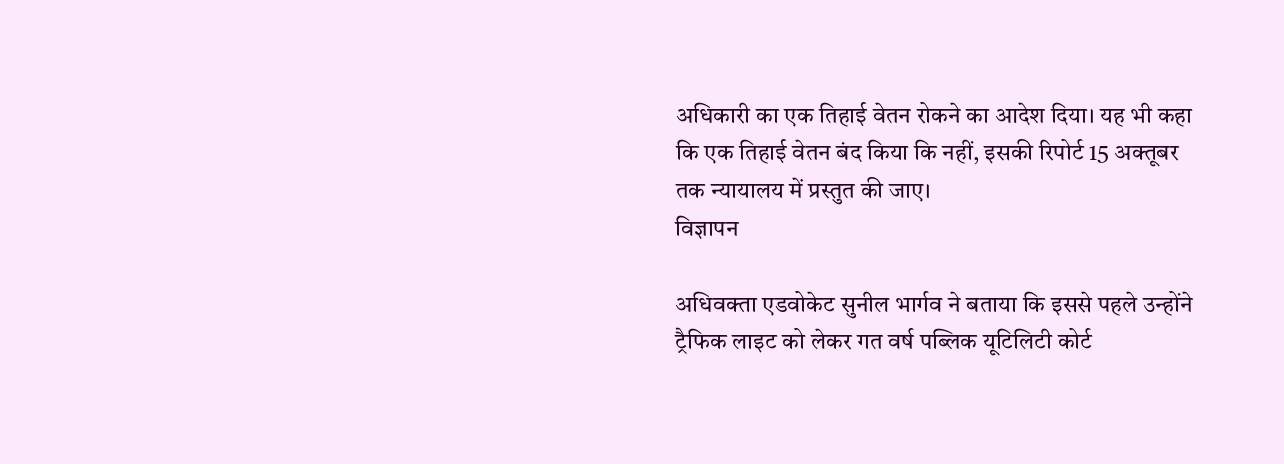अधिकारी का एक तिहाई वेतन रोकने का आदेश दिया। यह भी कहा कि एक तिहाई वेतन बंद किया कि नहीं, इसकी रिपोर्ट 15 अक्तूबर तक न्यायालय में प्रस्तुत की जाए।
विज्ञापन

अधिवक्ता एडवोकेट सुनील भार्गव ने बताया कि इससे पहले उन्होंने ट्रैफिक लाइट को लेकर गत वर्ष पब्लिक यूटिलिटी कोर्ट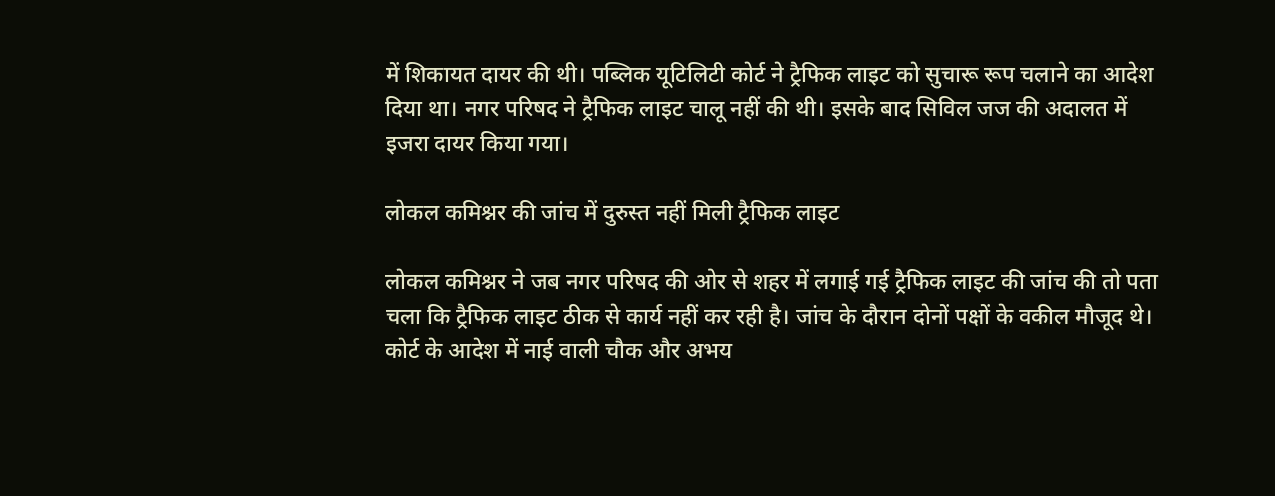में शिकायत दायर की थी। पब्लिक यूटिलिटी कोर्ट ने ट्रैफिक लाइट को सुचारू रूप चलाने का आदेश दिया था। नगर परिषद ने ट्रैफिक लाइट चालू नहीं की थी। इसके बाद सिविल जज की अदालत में इजरा दायर किया गया।

लोकल कमिश्नर की जांच में दुरुस्त नहीं मिली ट्रैफिक लाइट

लोकल कमिश्नर ने जब नगर परिषद की ओर से शहर में लगाई गई ट्रैफिक लाइट की जांच की तो पता चला कि ट्रैफिक लाइट ठीक से कार्य नहीं कर रही है। जांच के दौरान दोनों पक्षों के वकील मौजूद थे। कोर्ट के आदेश में नाई वाली चौक और अभय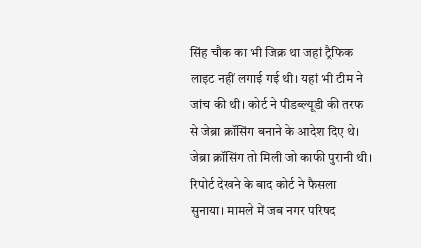सिंह चौक का भी जिक्र था जहां ट्रैफिक लाइट नहीं लगाई गई थी। यहां भी टीम ने जांच की थी। कोर्ट ने पीडब्ल्यूडी की तरफ से जेब्रा क्रॉसिंग बनाने के आदेश दिए थे। जेब्रा क्रॉसिंग तो मिली जो काफी पुरानी थी। रिपोर्ट देखने के बाद कोर्ट ने फैसला सुनाया। मामले में जब नगर परिषद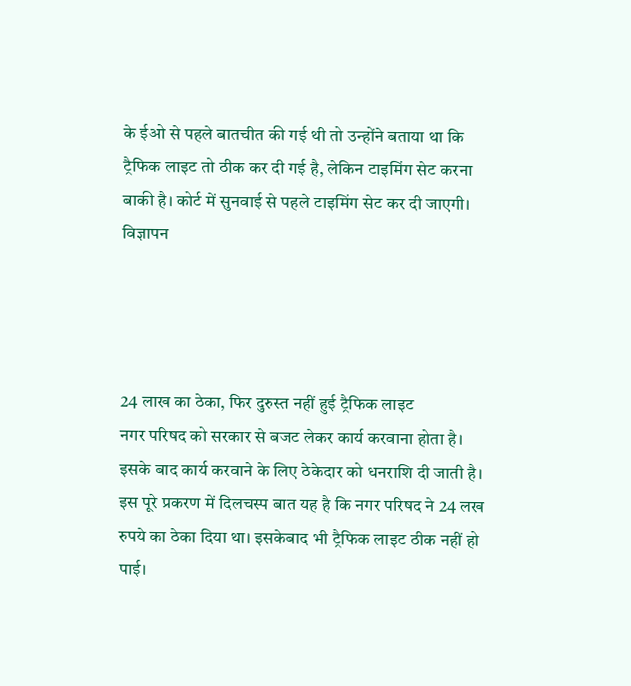के ईओ से पहले बातचीत की गई थी तो उन्होंने बताया था कि ट्रैफिक लाइट तो ठीक कर दी गई है, लेकिन टाइमिंग सेट करना बाकी है। कोर्ट में सुनवाई से पहले टाइमिंग सेट कर दी जाएगी।
विज्ञापन




24 लाख का ठेका, फिर दुरुस्त नहीं हुई ट्रैफिक लाइट
नगर परिषद को सरकार से बजट लेकर कार्य करवाना होता है। इसके बाद कार्य करवाने के लिए ठेकेदार को धनराशि दी जाती है। इस पूरे प्रकरण में दिलचस्प बात यह है कि नगर परिषद ने 24 लख रुपये का ठेका दिया था। इसकेबाद भी ट्रैफिक लाइट ठीक नहीं हो पाई।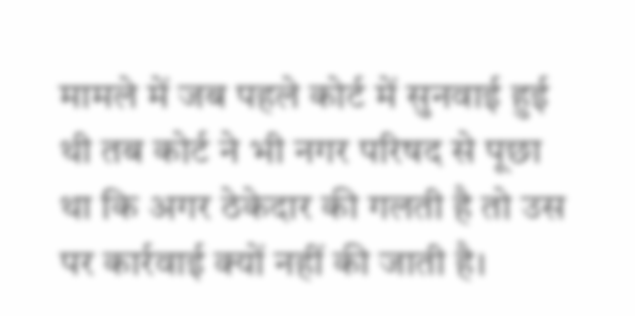मामले में जब पहले कोर्ट में सुनवाई हुई थी तब कोर्ट ने भी नगर परिषद से पूछा था कि अगर ठेकेदार की गलती है तो उस पर कार्रवाई क्यों नहीं की जाती है।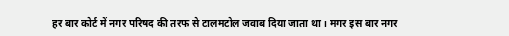हर बार कोर्ट में नगर परिषद की तरफ से टालमटोल जवाब दिया जाता था। मगर इस बार नगर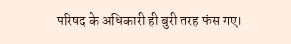परिषद के अधिकारी ही बुरी तरह फंस गए।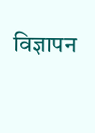विज्ञापन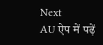Next
AU ऐप में पढ़ें